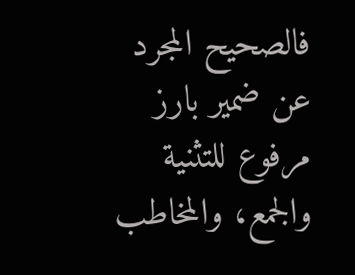فالصحيح المجرد عن ضمير بارز مرفوع للتثنية والجمع، والمخاطب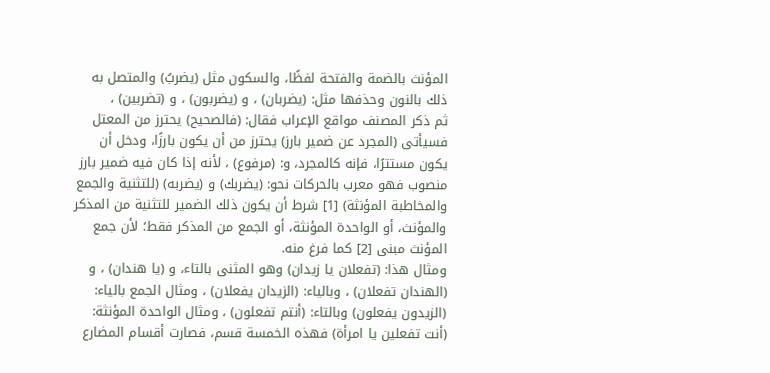المؤنث بالضمة والفتحة لفظًا، والسكون مثل (يضربُ) والمتصل به ذلك بالنون وحذفها مثل: (يضربان) ، و (يضربون) ، و (تضربين) ،
ثم ذكر المصنف مواقع الإعراب فقال: (فالصحيح) يحترز من المعتل فسيأتى (المجرد عن ضمير بارز) يحترز من أن يكون بارزًا، ودخل أن يكون مستترًا، فإنه كالمجرد، و: (مرفوع) ، لأنه إذا كان فيه ضمير بارز منصوب فهو معرب بالحركات نحو: (يضربك) و (يضربه) (للتثنية والجمع والمخاطبة المؤنثة) [1] شرط أن يكون ذلك الضمير للتثنية من المذكر
والمؤنث، أو الواحدة المؤنثة، أو الجمع من المذكر فقط؛ لأن جمع المؤنث مبنى [2] كما فرغ منه.
ومثال هذا: (تفعلان يا زيدان) وهو المثنى بالتاء، و (يا هندان) ، و (الهندان تفعلان) ، وبالياء: (الزيدان يفعلان) ، ومثال الجمع بالياء: (الزيدون يفعلون) وبالتاء: (أنتم تفعلون) ، ومثال الواحدة المؤنثة: (أنت تفعلين يا امرأة) فهذه الخمسة قسم، فصارت أقسام المضارع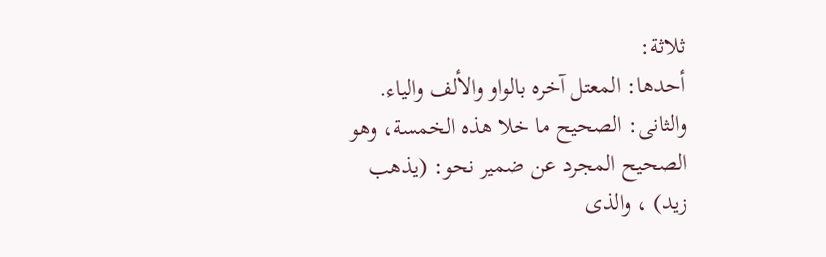ثلاثة:
أحدها: المعتل آخره بالواو والألف والياء.
والثانى: الصحيح ما خلا هذه الخمسة، وهو الصحيح المجرد عن ضمير نحو: (يذهب زيد) ، والذى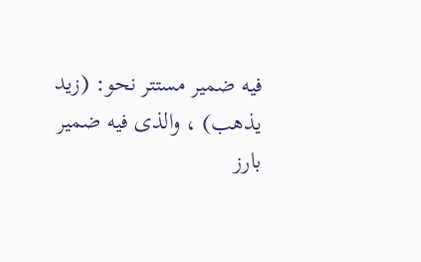فيه ضمير مستتر نحو: (زيد يذهب) ، والذى فيه ضمير بارز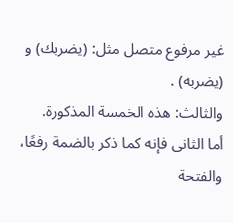غير مرفوع متصل مثل: (يضربك) و (يضربه) .
والثالث: هذه الخمسة المذكورة.
أما الثانى فإنه كما ذكر بالضمة رفعًا، والفتحة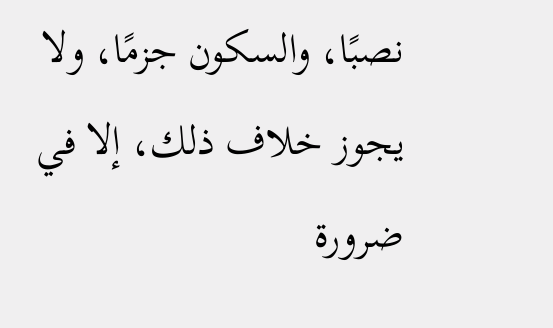نصبًا، والسكون جزمًا، ولا يجوز خلاف ذلك، إلا في ضرورة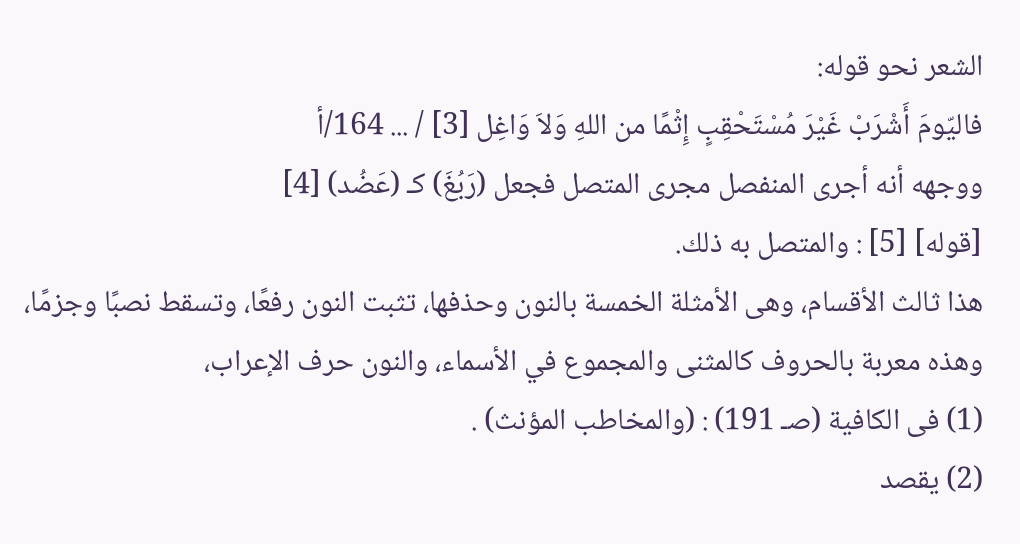الشعر نحو قوله:
فاليّومَ أَشْرَبْ غَيْرَ مُسْتَحْقِبٍ إِثْمًا من اللهِ وَلاَ وَاغِل [3] / ... 164/أ
ووجهه أنه أجرى المنفصل مجرى المتصل فجعل (رَبُغَ) كـ (عَضُد) [4]
[قوله] [5] : والمتصل به ذلك.
هذا ثالث الأقسام، وهى الأمثلة الخمسة بالنون وحذفها، تثبت النون رفعًا، وتسقط نصبًا وجزمًا، وهذه معربة بالحروف كالمثنى والمجموع في الأسماء، والنون حرف الإعراب،
(1) فى الكافية (صـ 191) : (والمخاطب المؤنث) .
(2) يقصد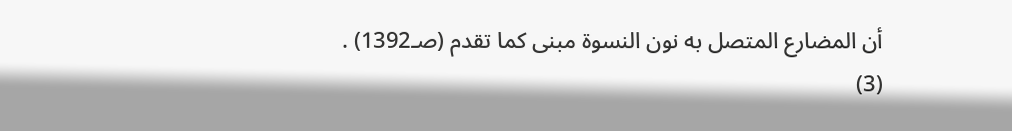أن المضارع المتصل به نون النسوة مبنى كما تقدم (صـ1392) .
(3)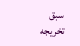سبق تخريجه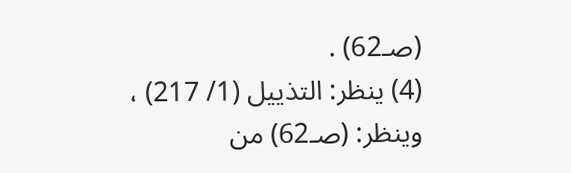(صـ62) .
(4) ينظر: التذييل (1/ 217) ، وينظر: (صـ62) من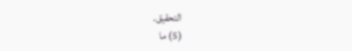التحقيق.
(5) ما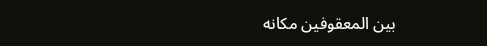بين المعقوفين مكانه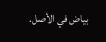بياض في الأصل.